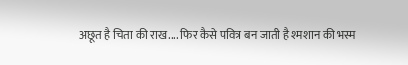अछूत है चिता की राख.... फिर कैसे पवित्र बन जाती है श्मशान की भस्म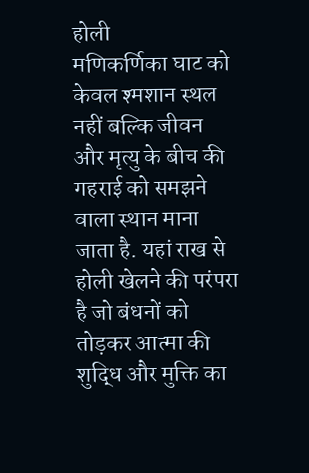होली
मणिकर्णिका घाट को केवल श्मशान स्थल नहीं बल्कि जीवन और मृत्यु के बीच की गहराई को समझने वाला स्थान माना जाता है. यहां राख से होली खेलने की परंपरा है जो बंधनों को तोड़कर आत्मा की शुद्धि और मुक्ति का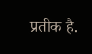प्रतीक है.